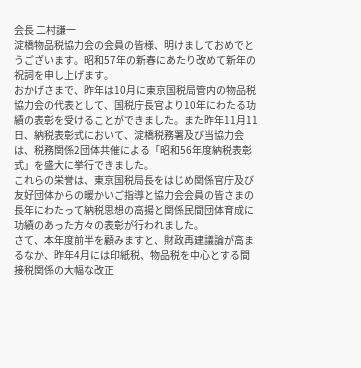会長 二村謙一
淀橋物品税協力会の会員の皆様、明けましておめでとうございます。昭和57年の新春にあたり改めて新年の祝詞を申し上げます。
おかげさまで、昨年は10月に東京国税局管内の物品税協力会の代表として、国税庁長官より10年にわたる功績の表彰を受けることができました。また昨年11月11日、納税表彰式において、淀橋税務署及び当協力会は、税務関係2団体共催による「昭和56年度納税表彰式」を盛大に挙行できました。
これらの栄誉は、東京国税局長をはじめ関係官庁及び友好団体からの暖かいご指導と協力会会員の皆さまの長年にわたって納税思想の高揚と関係民間団体育成に功績のあった方々の表彰が行われました。
さて、本年度前半を顧みますと、財政再建議論が高まるなか、昨年4月には印紙税、物品税を中心とする間接税関係の大幅な改正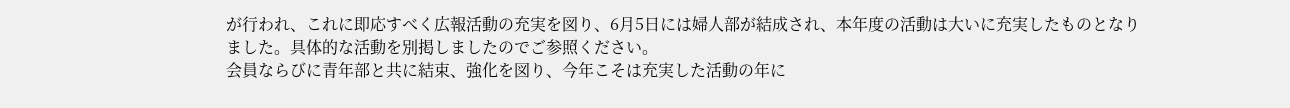が行われ、これに即応すべく広報活動の充実を図り、6月5日には婦人部が結成され、本年度の活動は大いに充実したものとなりました。具体的な活動を別掲しましたのでご参照ください。
会員ならびに青年部と共に結束、強化を図り、今年こそは充実した活動の年に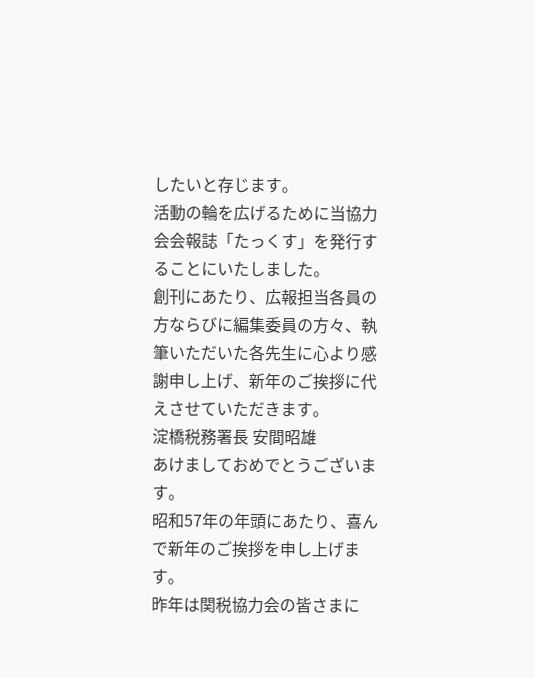したいと存じます。
活動の輪を広げるために当協力会会報誌「たっくす」を発行することにいたしました。
創刊にあたり、広報担当各員の方ならびに編集委員の方々、執筆いただいた各先生に心より感謝申し上げ、新年のご挨拶に代えさせていただきます。
淀橋税務署長 安間昭雄
あけましておめでとうございます。
昭和57年の年頭にあたり、喜んで新年のご挨拶を申し上げます。
昨年は関税協力会の皆さまに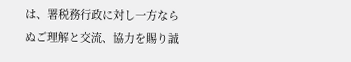は、署税務行政に対し一方ならぬご理解と交流、協力を賜り誠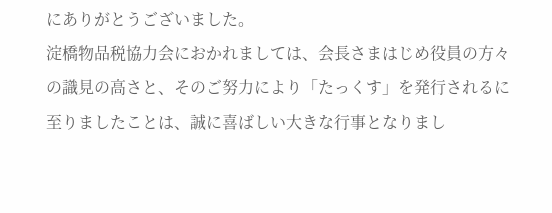にありがとうございました。
淀橋物品税協力会におかれましては、会長さまはじめ役員の方々の識見の高さと、そのご努力により「たっくす」を発行されるに至りましたことは、誠に喜ばしい大きな行事となりまし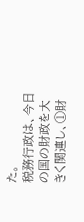た。
税務行政は、今日の国の財政を大きく関連し、①財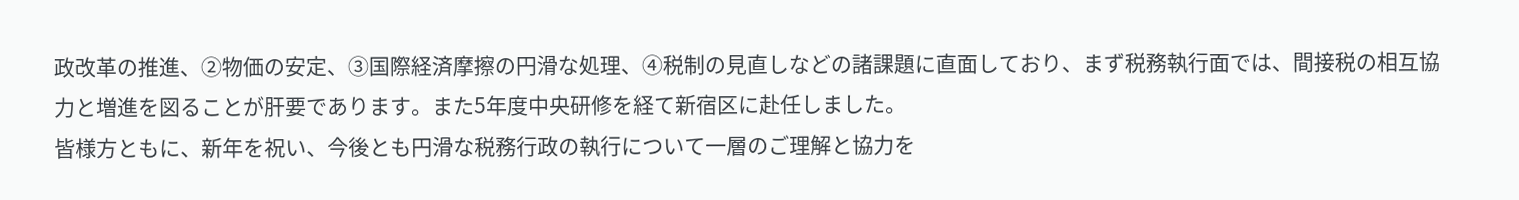政改革の推進、②物価の安定、③国際経済摩擦の円滑な処理、④税制の見直しなどの諸課題に直面しており、まず税務執行面では、間接税の相互協力と増進を図ることが肝要であります。また5年度中央研修を経て新宿区に赴任しました。
皆様方ともに、新年を祝い、今後とも円滑な税務行政の執行について一層のご理解と協力を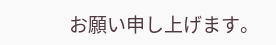お願い申し上げます。